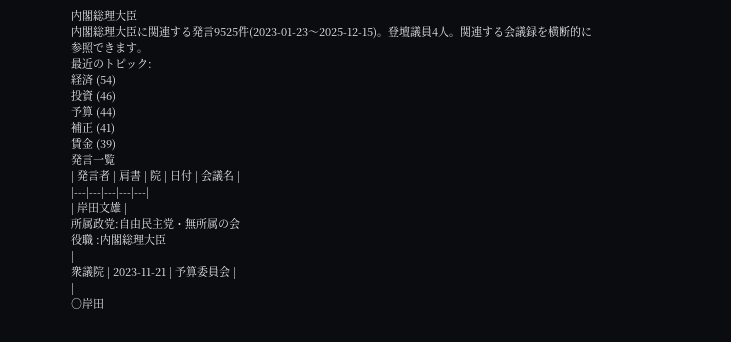内閣総理大臣
内閣総理大臣に関連する発言9525件(2023-01-23〜2025-12-15)。登壇議員4人。関連する会議録を横断的に参照できます。
最近のトピック:
経済 (54)
投資 (46)
予算 (44)
補正 (41)
賃金 (39)
発言一覧
| 発言者 | 肩書 | 院 | 日付 | 会議名 |
|---|---|---|---|---|
| 岸田文雄 |
所属政党:自由民主党・無所属の会
役職 :内閣総理大臣
|
衆議院 | 2023-11-21 | 予算委員会 |
|
○岸田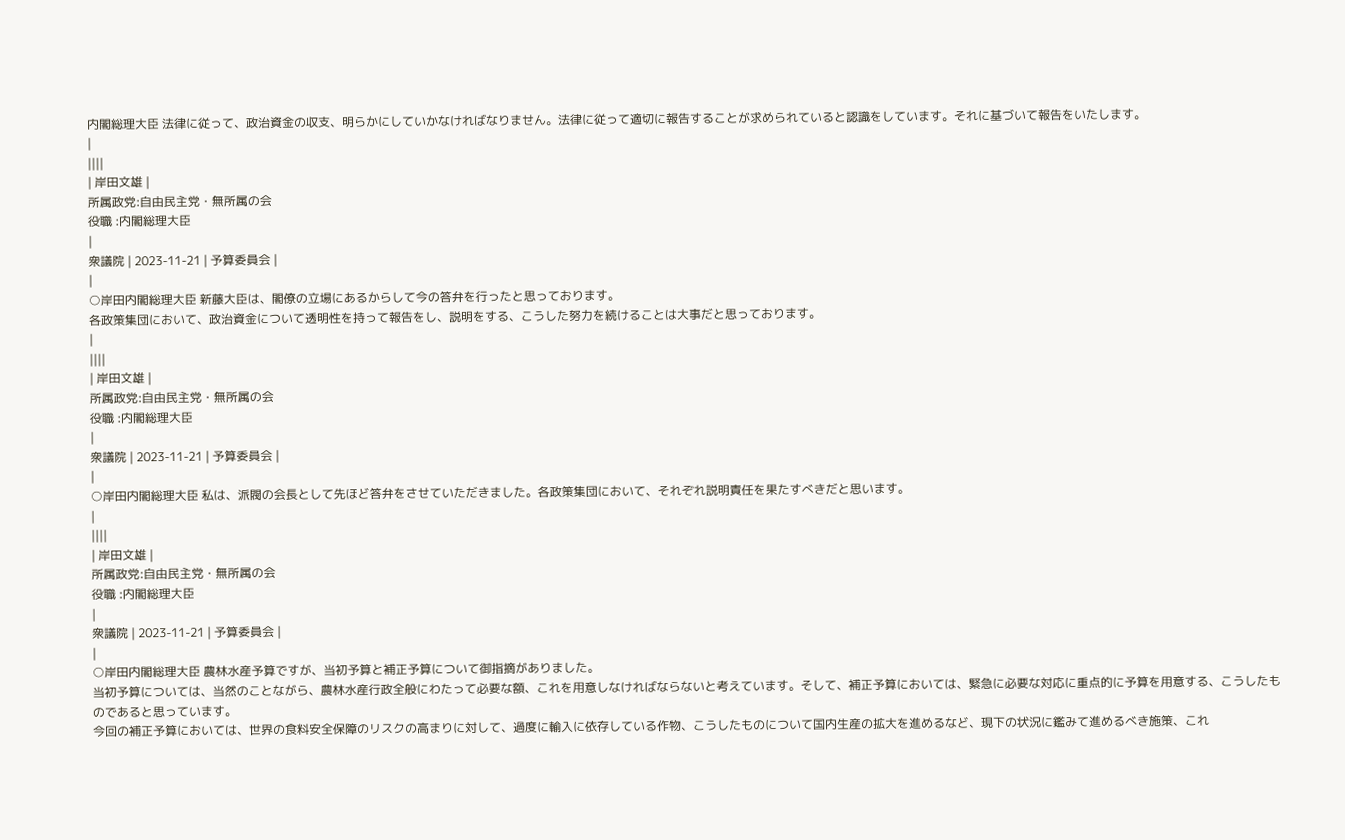内閣総理大臣 法律に従って、政治資金の収支、明らかにしていかなければなりません。法律に従って適切に報告することが求められていると認識をしています。それに基づいて報告をいたします。
|
||||
| 岸田文雄 |
所属政党:自由民主党・無所属の会
役職 :内閣総理大臣
|
衆議院 | 2023-11-21 | 予算委員会 |
|
○岸田内閣総理大臣 新藤大臣は、閣僚の立場にあるからして今の答弁を行ったと思っております。
各政策集団において、政治資金について透明性を持って報告をし、説明をする、こうした努力を続けることは大事だと思っております。
|
||||
| 岸田文雄 |
所属政党:自由民主党・無所属の会
役職 :内閣総理大臣
|
衆議院 | 2023-11-21 | 予算委員会 |
|
○岸田内閣総理大臣 私は、派閥の会長として先ほど答弁をさせていただきました。各政策集団において、それぞれ説明責任を果たすべきだと思います。
|
||||
| 岸田文雄 |
所属政党:自由民主党・無所属の会
役職 :内閣総理大臣
|
衆議院 | 2023-11-21 | 予算委員会 |
|
○岸田内閣総理大臣 農林水産予算ですが、当初予算と補正予算について御指摘がありました。
当初予算については、当然のことながら、農林水産行政全般にわたって必要な額、これを用意しなければならないと考えています。そして、補正予算においては、緊急に必要な対応に重点的に予算を用意する、こうしたものであると思っています。
今回の補正予算においては、世界の食料安全保障のリスクの高まりに対して、過度に輸入に依存している作物、こうしたものについて国内生産の拡大を進めるなど、現下の状況に鑑みて進めるべき施策、これ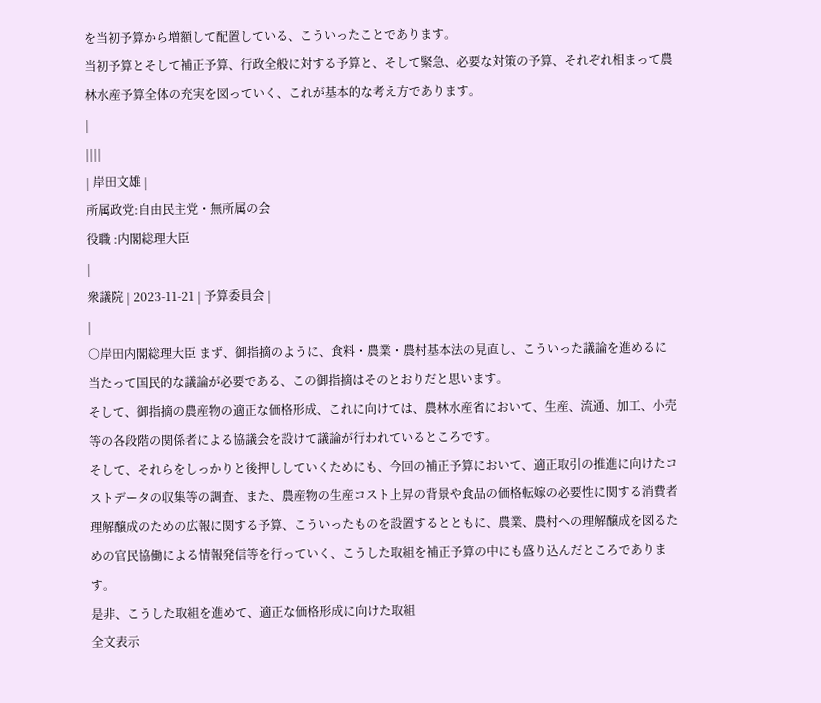を当初予算から増額して配置している、こういったことであります。
当初予算とそして補正予算、行政全般に対する予算と、そして緊急、必要な対策の予算、それぞれ相まって農林水産予算全体の充実を図っていく、これが基本的な考え方であります。
|
||||
| 岸田文雄 |
所属政党:自由民主党・無所属の会
役職 :内閣総理大臣
|
衆議院 | 2023-11-21 | 予算委員会 |
|
○岸田内閣総理大臣 まず、御指摘のように、食料・農業・農村基本法の見直し、こういった議論を進めるに当たって国民的な議論が必要である、この御指摘はそのとおりだと思います。
そして、御指摘の農産物の適正な価格形成、これに向けては、農林水産省において、生産、流通、加工、小売等の各段階の関係者による協議会を設けて議論が行われているところです。
そして、それらをしっかりと後押ししていくためにも、今回の補正予算において、適正取引の推進に向けたコストデータの収集等の調査、また、農産物の生産コスト上昇の背景や食品の価格転嫁の必要性に関する消費者理解醸成のための広報に関する予算、こういったものを設置するとともに、農業、農村への理解醸成を図るための官民協働による情報発信等を行っていく、こうした取組を補正予算の中にも盛り込んだところであります。
是非、こうした取組を進めて、適正な価格形成に向けた取組
全文表示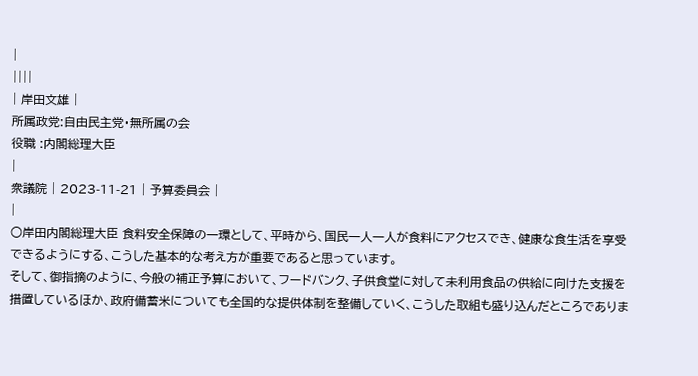|
||||
| 岸田文雄 |
所属政党:自由民主党・無所属の会
役職 :内閣総理大臣
|
衆議院 | 2023-11-21 | 予算委員会 |
|
○岸田内閣総理大臣 食料安全保障の一環として、平時から、国民一人一人が食料にアクセスでき、健康な食生活を享受できるようにする、こうした基本的な考え方が重要であると思っています。
そして、御指摘のように、今般の補正予算において、フードバンク、子供食堂に対して未利用食品の供給に向けた支援を措置しているほか、政府備蓄米についても全国的な提供体制を整備していく、こうした取組も盛り込んだところでありま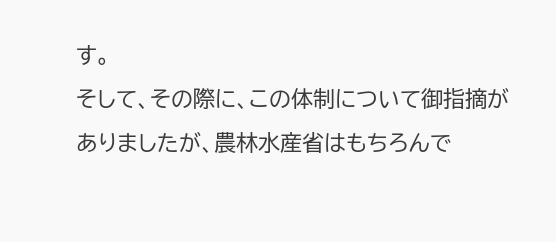す。
そして、その際に、この体制について御指摘がありましたが、農林水産省はもちろんで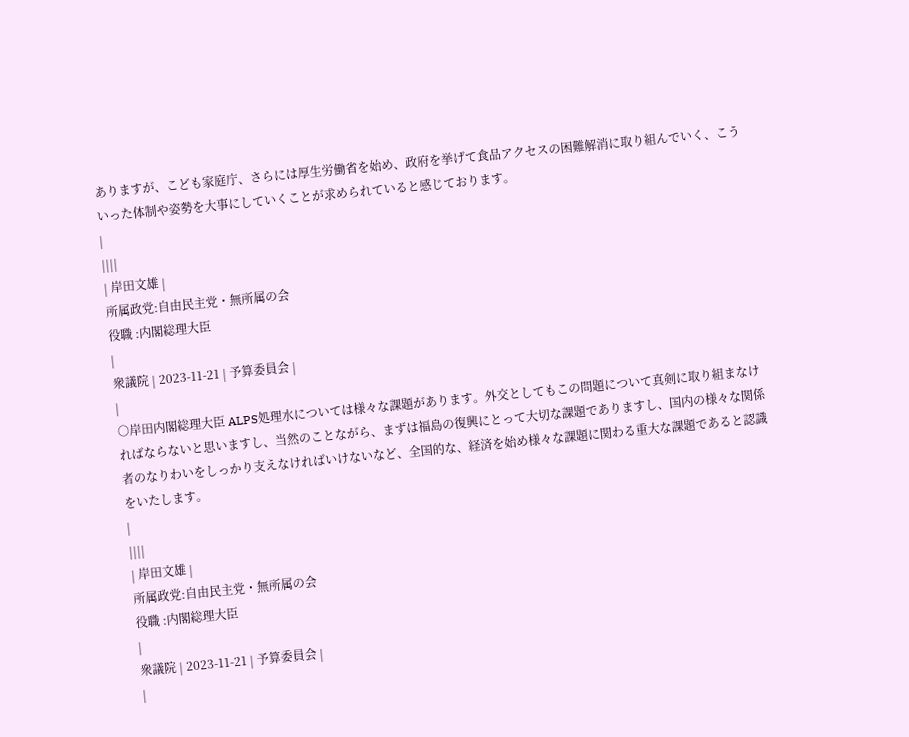ありますが、こども家庭庁、さらには厚生労働省を始め、政府を挙げて食品アクセスの困難解消に取り組んでいく、こういった体制や姿勢を大事にしていくことが求められていると感じております。
|
||||
| 岸田文雄 |
所属政党:自由民主党・無所属の会
役職 :内閣総理大臣
|
衆議院 | 2023-11-21 | 予算委員会 |
|
○岸田内閣総理大臣 ALPS処理水については様々な課題があります。外交としてもこの問題について真剣に取り組まなければならないと思いますし、当然のことながら、まずは福島の復興にとって大切な課題でありますし、国内の様々な関係者のなりわいをしっかり支えなければいけないなど、全国的な、経済を始め様々な課題に関わる重大な課題であると認識をいたします。
|
||||
| 岸田文雄 |
所属政党:自由民主党・無所属の会
役職 :内閣総理大臣
|
衆議院 | 2023-11-21 | 予算委員会 |
|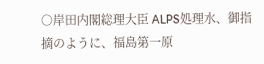○岸田内閣総理大臣 ALPS処理水、御指摘のように、福島第一原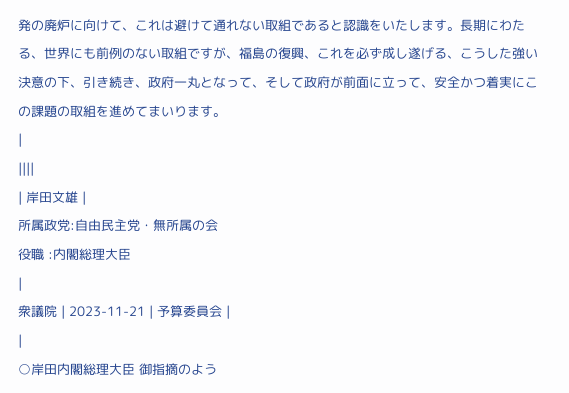発の廃炉に向けて、これは避けて通れない取組であると認識をいたします。長期にわたる、世界にも前例のない取組ですが、福島の復興、これを必ず成し遂げる、こうした強い決意の下、引き続き、政府一丸となって、そして政府が前面に立って、安全かつ着実にこの課題の取組を進めてまいります。
|
||||
| 岸田文雄 |
所属政党:自由民主党・無所属の会
役職 :内閣総理大臣
|
衆議院 | 2023-11-21 | 予算委員会 |
|
○岸田内閣総理大臣 御指摘のよう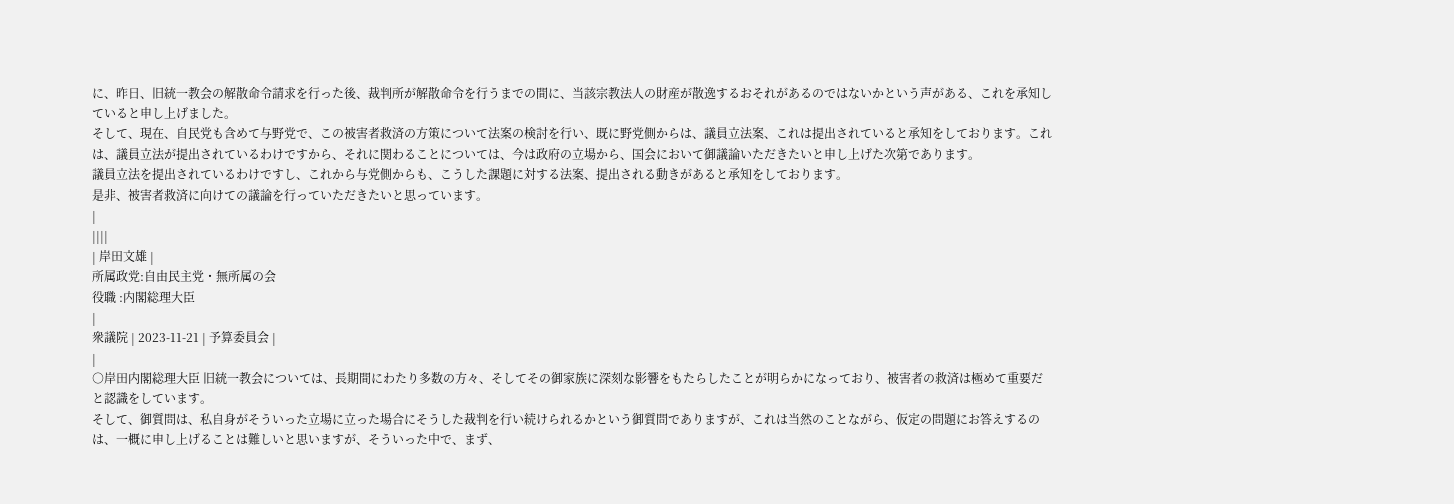に、昨日、旧統一教会の解散命令請求を行った後、裁判所が解散命令を行うまでの間に、当該宗教法人の財産が散逸するおそれがあるのではないかという声がある、これを承知していると申し上げました。
そして、現在、自民党も含めて与野党で、この被害者救済の方策について法案の検討を行い、既に野党側からは、議員立法案、これは提出されていると承知をしております。これは、議員立法が提出されているわけですから、それに関わることについては、今は政府の立場から、国会において御議論いただきたいと申し上げた次第であります。
議員立法を提出されているわけですし、これから与党側からも、こうした課題に対する法案、提出される動きがあると承知をしております。
是非、被害者救済に向けての議論を行っていただきたいと思っています。
|
||||
| 岸田文雄 |
所属政党:自由民主党・無所属の会
役職 :内閣総理大臣
|
衆議院 | 2023-11-21 | 予算委員会 |
|
○岸田内閣総理大臣 旧統一教会については、長期間にわたり多数の方々、そしてその御家族に深刻な影響をもたらしたことが明らかになっており、被害者の救済は極めて重要だと認識をしています。
そして、御質問は、私自身がそういった立場に立った場合にそうした裁判を行い続けられるかという御質問でありますが、これは当然のことながら、仮定の問題にお答えするのは、一概に申し上げることは難しいと思いますが、そういった中で、まず、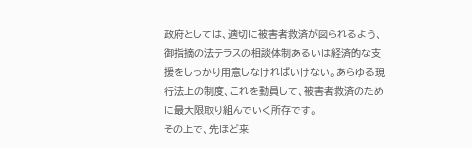政府としては、適切に被害者救済が図られるよう、御指摘の法テラスの相談体制あるいは経済的な支援をしっかり用意しなければいけない。あらゆる現行法上の制度、これを動員して、被害者救済のために最大限取り組んでいく所存です。
その上で、先ほど来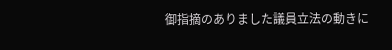御指摘のありました議員立法の動きに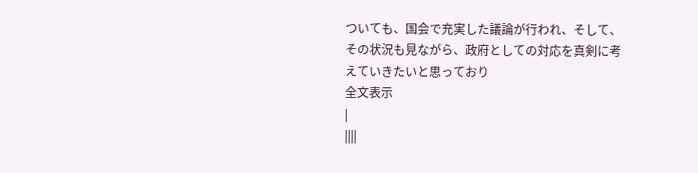ついても、国会で充実した議論が行われ、そして、その状況も見ながら、政府としての対応を真剣に考えていきたいと思っており
全文表示
|
||||